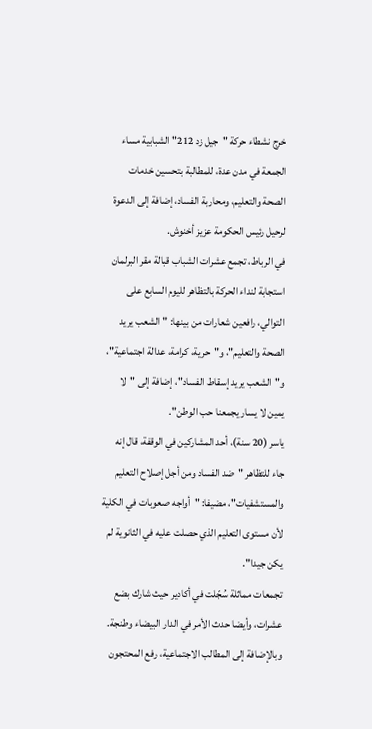خرج نشطاء حركة "جيل زد 212" الشبابية مساء الجمعة في مدن عدة، للمطالبة بتحسين خدمات الصحة والتعليم، ومحاربة الفساد، إضافة إلى الدعوة لرحيل رئيس الحكومة عزيز أخنوش.
في الرباط، تجمع عشرات الشباب قبالة مقر البرلمان استجابة لنداء الحركة بالتظاهر لليوم السابع على التوالي، رافعين شعارات من بينها: "الشعب يريد الصحة والتعليم"، و"حرية، كرامة، عدالة اجتماعية"، و"الشعب يريد إسقاط الفساد"، إضافة إلى "لا يمين لا يسار يجمعنا حب الوطن".
ياسر (20 سنة)، أحد المشاركين في الوقفة، قال إنه جاء للتظاهر "ضد الفساد ومن أجل إصلاح التعليم والمستشفيات"، مضيفا: "أواجه صعوبات في الكلية لأن مستوى التعليم الذي حصلت عليه في الثانوية لم يكن جيدا".
تجمعات مماثلة سُجّلت في أكادير حيث شارك بضع عشرات، وأيضا حدث الأمر في الدار البيضاء وطنجة.
وبالإضافة إلى المطالب الاجتماعية، رفع المحتجون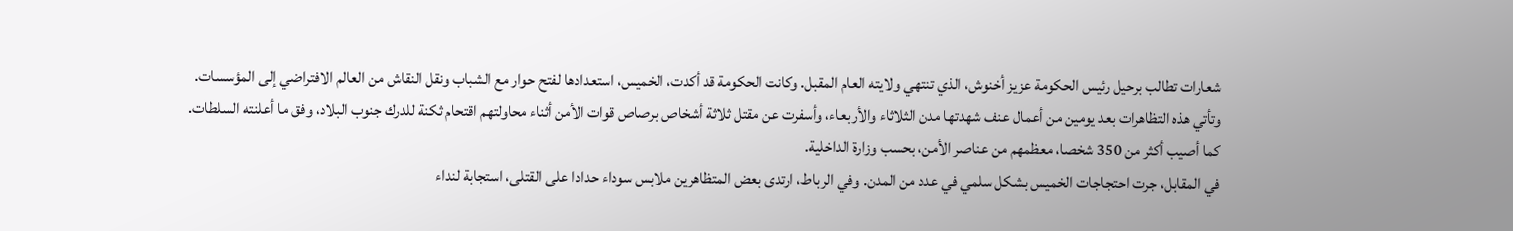شعارات تطالب برحيل رئيس الحكومة عزيز أخنوش، الذي تنتهي ولايته العام المقبل. وكانت الحكومة قد أكدت، الخميس، استعدادها لفتح حوار مع الشباب ونقل النقاش من العالم الافتراضي إلى المؤسسات.
وتأتي هذه التظاهرات بعد يومين من أعمال عنف شهدتها مدن الثلاثاء والأربعاء، وأسفرت عن مقتل ثلاثة أشخاص برصاص قوات الأمن أثناء محاولتهم اقتحام ثكنة للدرك جنوب البلاد، وفق ما أعلنته السلطات. كما أصيب أكثر من 350 شخصا، معظمهم من عناصر الأمن، بحسب وزارة الداخلية.
في المقابل، جرت احتجاجات الخميس بشكل سلمي في عدد من المدن. وفي الرباط، ارتدى بعض المتظاهرين ملابس سوداء حدادا على القتلى، استجابة لنداء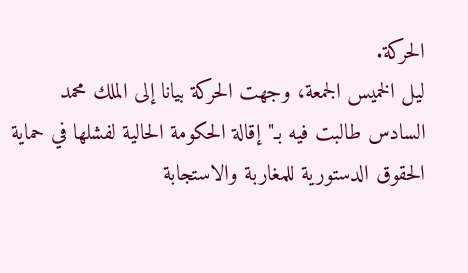الحركة.
ليل الخميس الجمعة، وجهت الحركة بيانا إلى الملك محمد السادس طالبت فيه بـ"إقالة الحكومة الحالية لفشلها في حماية الحقوق الدستورية للمغاربة والاستجابة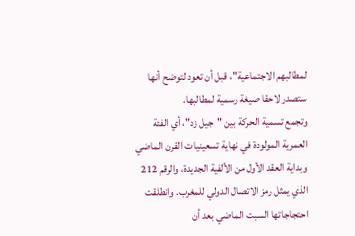لمطالبهم الاجتماعية"، قبل أن تعود لتوضح أنها ستصدر لاحقا صيغة رسمية لمطالبها.
وتجمع تسمية الحركة بين "جيل زد"، أي الفئة العمرية المولودة في نهاية تسعينيات القرن الماضي وبداية العقد الأول من الألفية الجديدة، والرقم 212 الذي يمثل رمز الاتصال الدولي للمغرب. وانطلقت احتجاجاتها السبت الماضي بعد أن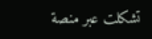تشكلت عبر منصة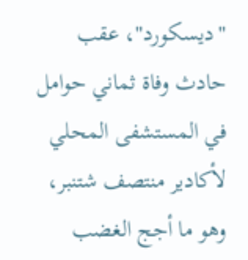"ديسكورد"، عقب حادث وفاة ثماني حوامل في المستشفى المحلي لأكادير منتصف شتنبر، وهو ما أجج الغضب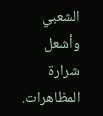الشعبي وأشعل شرارة المظاهرات.